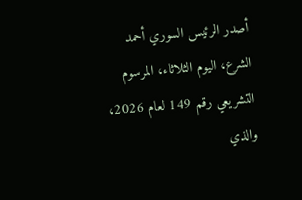أصدر الرئيس السوري أحمد الشرع، اليوم الثلاثاء، المرسوم التشريعي رقم 149 لعام 2026، والذي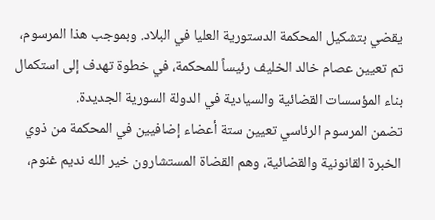يقضي بتشكيل المحكمة الدستورية العليا في البلاد. وبموجب هذا المرسوم، تم تعيين عصام خالد الخليف رئيساً للمحكمة، في خطوة تهدف إلى استكمال بناء المؤسسات القضائية والسيادية في الدولة السورية الجديدة.
تضمن المرسوم الرئاسي تعيين ستة أعضاء إضافيين في المحكمة من ذوي الخبرة القانونية والقضائية، وهم القضاة المستشارون خير الله نديم غنوم،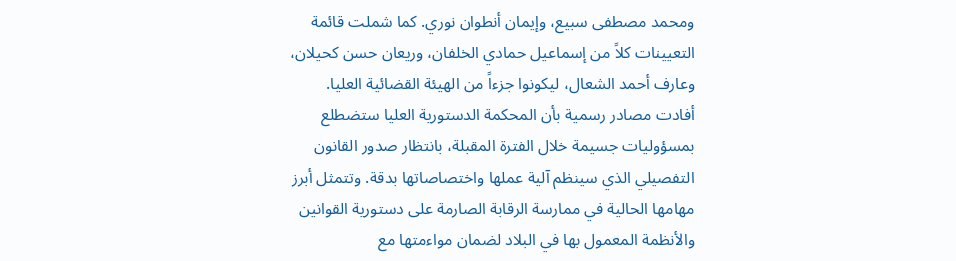ومحمد مصطفى سبيع، وإيمان أنطوان نوري. كما شملت قائمة التعيينات كلاً من إسماعيل حمادي الخلفان، وريعان حسن كحيلان، وعارف أحمد الشعال، ليكونوا جزءاً من الهيئة القضائية العليا.
أفادت مصادر رسمية بأن المحكمة الدستورية العليا ستضطلع بمسؤوليات جسيمة خلال الفترة المقبلة، بانتظار صدور القانون التفصيلي الذي سينظم آلية عملها واختصاصاتها بدقة. وتتمثل أبرز مهامها الحالية في ممارسة الرقابة الصارمة على دستورية القوانين والأنظمة المعمول بها في البلاد لضمان مواءمتها مع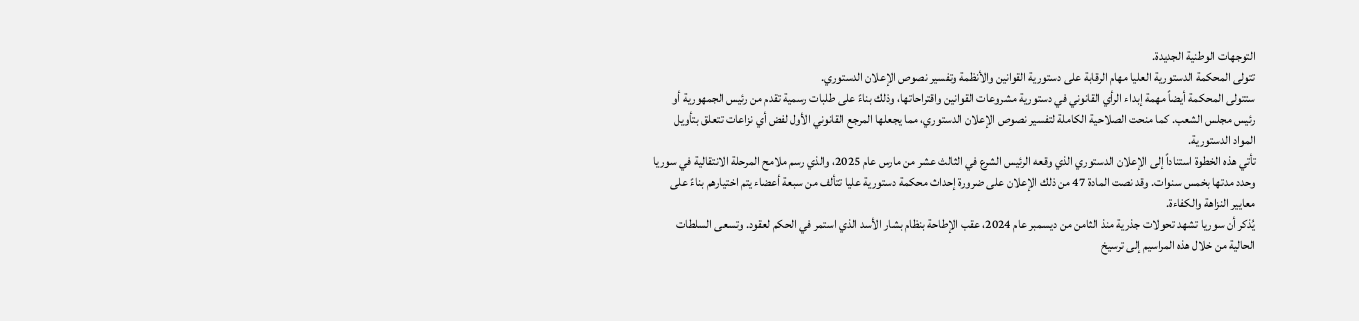التوجهات الوطنية الجديدة.
تتولى المحكمة الدستورية العليا مهام الرقابة على دستورية القوانين والأنظمة وتفسير نصوص الإعلان الدستوري.
ستتولى المحكمة أيضاً مهمة إبداء الرأي القانوني في دستورية مشروعات القوانين واقتراحاتها، وذلك بناءً على طلبات رسمية تقدم من رئيس الجمهورية أو رئيس مجلس الشعب. كما منحت الصلاحية الكاملة لتفسير نصوص الإعلان الدستوري، مما يجعلها المرجع القانوني الأول لفض أي نزاعات تتعلق بتأويل المواد الدستورية.
تأتي هذه الخطوة استناداً إلى الإعلان الدستوري الذي وقعه الرئيس الشرع في الثالث عشر من مارس عام 2025، والذي رسم ملامح المرحلة الانتقالية في سوريا وحدد مدتها بخمس سنوات. وقد نصت المادة 47 من ذلك الإعلان على ضرورة إحداث محكمة دستورية عليا تتألف من سبعة أعضاء يتم اختيارهم بناءً على معايير النزاهة والكفاءة.
يُذكر أن سوريا تشهد تحولات جذرية منذ الثامن من ديسمبر عام 2024، عقب الإطاحة بنظام بشار الأسد الذي استمر في الحكم لعقود. وتسعى السلطات الحالية من خلال هذه المراسيم إلى ترسيخ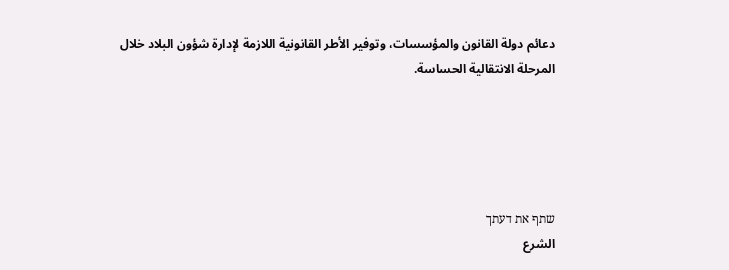دعائم دولة القانون والمؤسسات، وتوفير الأطر القانونية اللازمة لإدارة شؤون البلاد خلال المرحلة الانتقالية الحساسة.





שתף את דעתך
الشرع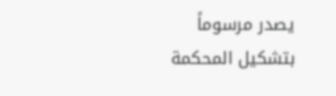يصدر مرسوماً بتشكيل المحكمة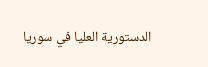الدستورية العليا في سوريا